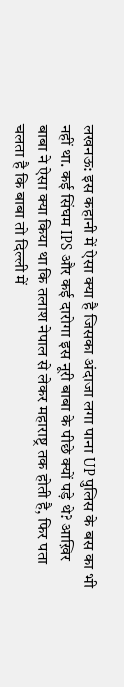लखनऊ: इस कहानी में ऐसा क्या है जिसका अंदाजा लगा पाना UP पुलिस के बस का भी नहीं था. कई सिंघम IPS और कई दारोगा इस नूरी बाबा के पीछे क्यों पड़े थे? आख़िर बाबा ने ऐसा क्या किया था कि तलाश नेपाल से लेकर महाराष्ट्र तक होती है, फिर पता चलता है कि बाबा तो दिल्ली में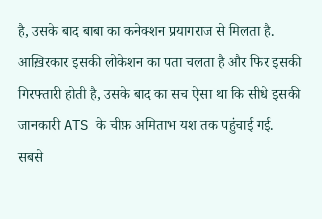है, उसके बाद बाबा का कनेक्शन प्रयागराज से मिलता है. आख़िरकार इसकी लोकेशन का पता चलता है और फिर इसकी गिरफ्तारी होती है, उसके बाद का सच ऐसा था कि सीधे इसकी जानकारी ATS के चीफ़ अमिताभ यश तक पहुंचाई गई.
सबसे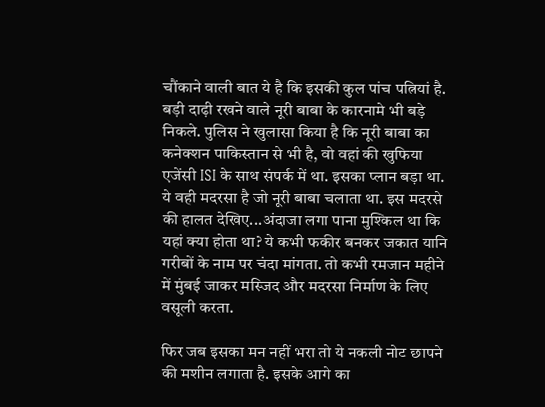चौंकाने वाली बात ये है कि इसकी कुल पांच पत्नियां है. बड़ी दाढ़ी रखने वाले नूरी बाबा के कारनामे भी बड़े निकले. पुलिस ने खुलासा किया है कि नूरी बाबा का कनेक्शन पाकिस्तान से भी है, वो वहां की खुफिया एजेंसी ISI के साथ संपर्क में था. इसका प्लान बड़ा था. ये वही मदरसा है जो नूरी बाबा चलाता था. इस मदरसे की हालत देखिए...अंदाजा लगा पाना मुश्किल था कि यहां क्या होता था? ये कभी फकीर बनकर जकात यानि गरीबों के नाम पर चंदा मांगता. तो कभी रमजान महीने में मुंबई जाकर मस्जिद और मदरसा निर्माण के लिए वसूली करता.

फिर जब इसका मन नहीं भरा तो ये नकली नोट छापने की मशीन लगाता है. इसके आगे का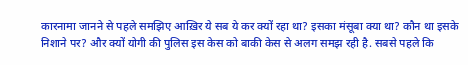कारनामा जानने से पहले समझिए आख़िर ये सब ये कर क्यों रहा था? इसका मंसूबा क्या था? कौन था इसके निशाने पर? और क्यों योगी की पुलिस इस केस को बाकी केस से अलग समझ रही है. सबसे पहले कि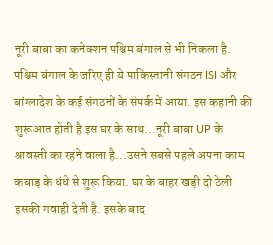नूरी बाबा का कनेक्शन पश्चिम बंगाल से भी निकला है. पश्चिम बंगाल के जरिए ही ये पाकिस्तानी संगठन ISI और बांग्लादेश के कई संगठनों के संपर्क में आया. इस कहानी की शुरूआत होती है इस घर के साथ...नूरी बाबा UP के श्रावस्ती का रहने वाला है...उसने सबसे पहले अपना काम कबाड़ के धंधे से शुरू किया. घर के बाहर खड़ी दो ठेली इसकी गवाही देती है. इसके बाद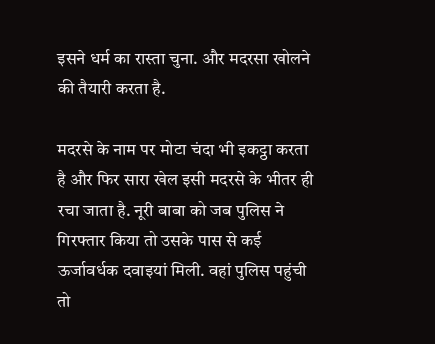इसने धर्म का रास्ता चुना. और मदरसा खोलने की तैयारी करता है.

मदरसे के नाम पर मोटा चंदा भी इकट्ठा करता है और फिर सारा खेल इसी मदरसे के भीतर ही रचा जाता है. नूरी बाबा को जब पुलिस ने गिरफ्तार किया तो उसके पास से कई ऊर्जावर्धक दवाइयां मिली. वहां पुलिस पहुंची तो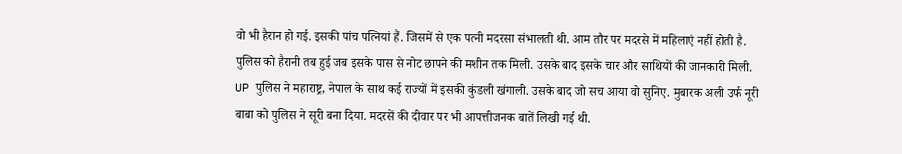वो भी हैरान हो गई. इसकी पांच पत्नियां हैं. जिसमें से एक पत्नी मदरसा संभालती थी. आम तौर पर मदरसे में महिलाएं नहीं होती है. पुलिस को हैरानी तब हुई जब इसके पास से नोट छापने की मशीन तक मिली. उसके बाद इसके चार और साथियों की जानकारी मिली. UP पुलिस ने महाराष्ट्र, नेपाल के साथ कई राज्यों में इसकी कुंडली खंगाली. उसके बाद जो सच आया वो सुनिए. मुबारक अली उर्फ नूरी बाबा को पुलिस ने सूरी बना दिया. मदरसें की दीवार पर भी आपत्तीजनक बातें लिखी गई थी.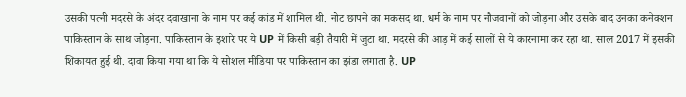उसकी पत्नी मदरसे के अंदर दवाखाना के नाम पर कई कांड में शामिल थी. नोट छापने का मकसद था. धर्म के नाम पर नौजवानों को जोड़ना और उसके बाद उनका कनेक्शन पाकिस्तान के साथ जोड़ना. पाकिस्तान के इशारे पर ये UP में किसी बड़ी तैयारी में जुटा था. मदरसे की आड़ में कई सालों से ये कारनामा कर रहा था. साल 2017 में इसकी शिकायत हुई थी. दावा किया गया था कि ये सोशल मीडिया पर पाकिस्तान का झंडा लगाता है. UP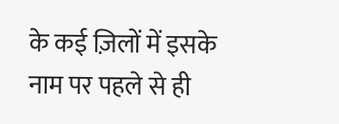के कई ज़िलों में इसके नाम पर पहले से ही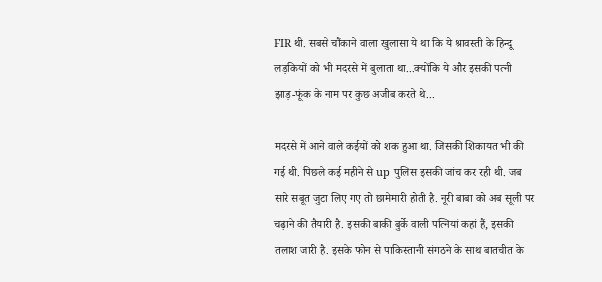FIR थी. सबसे चौंकाने वाला खुलासा ये था कि ये श्रावस्ती के हिन्दू लड़कियों को भी मदरसे में बुलाता था...क्योंकि ये और इसकी पत्नी झाड़-फूंक के नाम पर कुछ अजीब करते थे...

मदरसे में आने वाले कईयों को शक हुआ था. जिसकी शिकायत भी की गई थी. पिछले कई महीने से up पुलिस इसकी जांच कर रही थी. जब सारे सबूत जुटा लिए गए तो छामेमारी होती है. नूरी बाबा को अब सूली पर चढ़ाने की तैयारी है. इसकी बाकी बुर्के वाली पत्नियां कहां हैं, इसकी तलाश जारी है. इसके फोन से पाकिस्तानी संगठने के साथ बातचीत के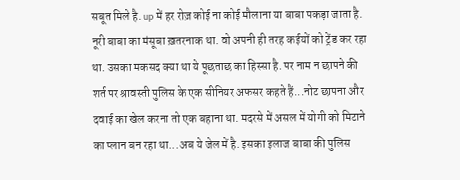सबूत मिले है. up में हर रोज़ कोई ना कोई मौलाना या बाबा पकड़ा जाता है. नूरी बाबा का मंसूबा ख़तरनाक था. वो अपनी ही तरह कईयों को ट्रेंड कर रहा था. उसका मकसद क्या था ये पूछताछ का हिस्सा है. पर नाम न छापने की शर्त पर श्रावस्ती पुलिस के एक सीनियर अफसर कहते हैं...नोट छापना और दवाई का खेल करना तो एक बहाना था. मदरसे में असल में योगी को मिटाने का प्लान बन रहा था...अब ये जेल में है. इसका इलाज बाबा की पुलिस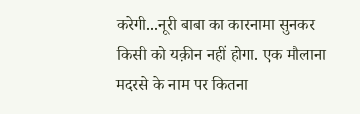करेगी...नूरी बाबा का कारनामा सुनकर किसी को यक़ीन नहीं होगा. एक मौलाना मदरसे के नाम पर कितना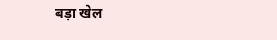बड़ा खेल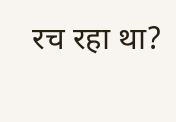रच रहा था?